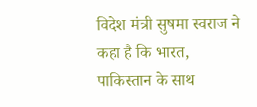विदेश मंत्री सुषमा स्वराज ने कहा है कि भारत, पाकिस्तान के साथ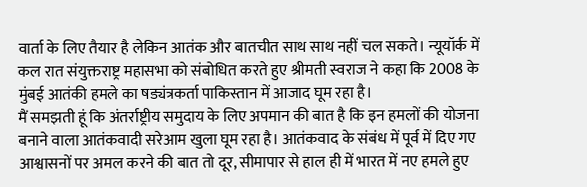वार्ता के लिए तैयार है लेकिन आतंक और बातचीत साथ साथ नहीं चल सकते। न्यूयॉर्क में कल रात संयुक्तराष्ट्र महासभा को संबोधित करते हुए श्रीमती स्वराज ने कहा कि 2008 के मुंबई आतंकी हमले का षड्यंत्रकर्ता पाकिस्तान में आजाद घूम रहा है।
मैं समझती हूं कि अंतर्राष्ट्रीय समुदाय के लिए अपमान की बात है कि इन हमलों की योजना बनाने वाला आतंकवादी सरेआम खुला घूम रहा है। आतंकवाद के संबंध में पूर्व में दिए गए आश्वासनों पर अमल करने की बात तो दूर, सीमापार से हाल ही में भारत में नए हमले हुए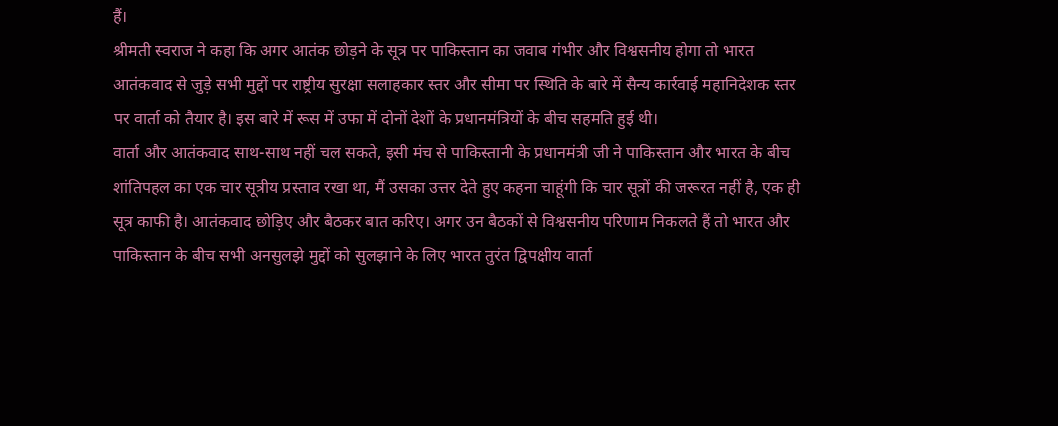हैं।
श्रीमती स्वराज ने कहा कि अगर आतंक छोड़ने के सूत्र पर पाकिस्तान का जवाब गंभीर और विश्वसनीय होगा तो भारत आतंकवाद से जुड़े सभी मुद्दों पर राष्ट्रीय सुरक्षा सलाहकार स्तर और सीमा पर स्थिति के बारे में सैन्य कार्रवाई महानिदेशक स्तर पर वार्ता को तैयार है। इस बारे में रूस में उफा में दोनों देशों के प्रधानमंत्रियों के बीच सहमति हुई थी।
वार्ता और आतंकवाद साथ-साथ नहीं चल सकते, इसी मंच से पाकिस्तानी के प्रधानमंत्री जी ने पाकिस्तान और भारत के बीच शांतिपहल का एक चार सूत्रीय प्रस्ताव रखा था, मैं उसका उत्तर देते हुए कहना चाहूंगी कि चार सूत्रों की जरूरत नहीं है, एक ही सूत्र काफी है। आतंकवाद छोड़िए और बैठकर बात करिए। अगर उन बैठकों से विश्वसनीय परिणाम निकलते हैं तो भारत और पाकिस्तान के बीच सभी अनसुलझे मुद्दों को सुलझाने के लिए भारत तुरंत द्विपक्षीय वार्ता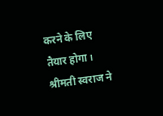करने के लिए तैयार होगा।
श्रीमती स्वराज ने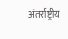अंतर्राष्ट्रीय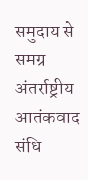समुदाय से समग्र अंतर्राष्ट्रीय आतंकवाद संधि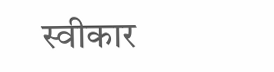स्वीकार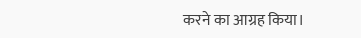करने का आग्रह किया।